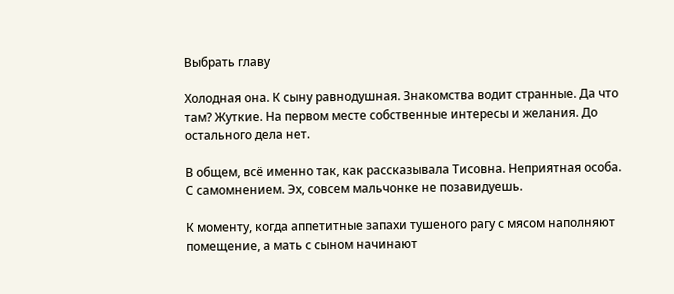Выбрать главу

Холодная она. К сыну равнодушная. Знакомства водит странные. Да что там? Жуткие. На первом месте собственные интересы и желания. До остального дела нет.

В общем, всё именно так, как рассказывала Тисовна. Неприятная особа. С самомнением. Эх, совсем мальчонке не позавидуешь.

К моменту, когда аппетитные запахи тушеного рагу с мясом наполняют помещение, а мать с сыном начинают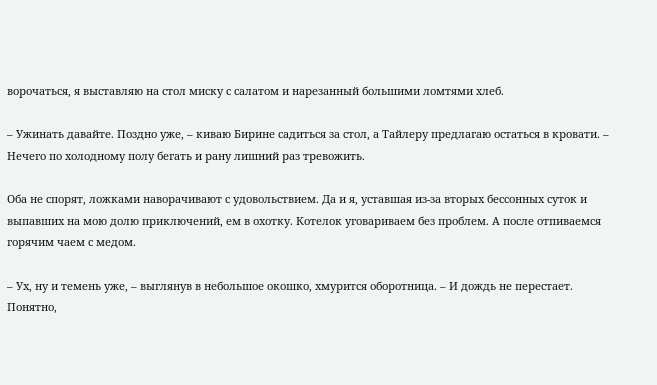ворочаться, я выставляю на стол миску с салатом и нарезанный большими ломтями хлеб.

– Ужинать давайте. Поздно уже, – киваю Бирине садиться за стол, а Тайлеру предлагаю остаться в кровати. – Нечего по холодному полу бегать и рану лишний раз тревожить.

Оба не спорят, ложками наворачивают с удовольствием. Да и я, уставшая из-за вторых бессонных суток и выпавших на мою долю приключений, ем в охотку. Котелок уговариваем без проблем. А после отпиваемся горячим чаем с медом.

– Ух, ну и темень уже, – выглянув в небольшое окошко, хмурится оборотница. – И дождь не перестает. Понятно,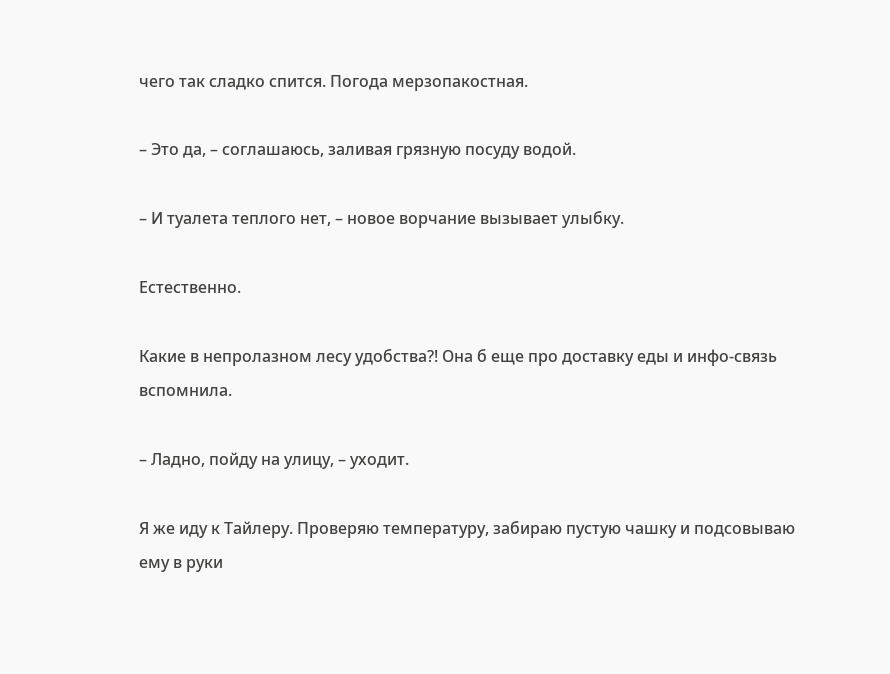чего так сладко спится. Погода мерзопакостная.

– Это да, – соглашаюсь, заливая грязную посуду водой.

– И туалета теплого нет, – новое ворчание вызывает улыбку.

Естественно.

Какие в непролазном лесу удобства?! Она б еще про доставку еды и инфо-связь вспомнила.

– Ладно, пойду на улицу, – уходит.

Я же иду к Тайлеру. Проверяю температуру, забираю пустую чашку и подсовываю ему в руки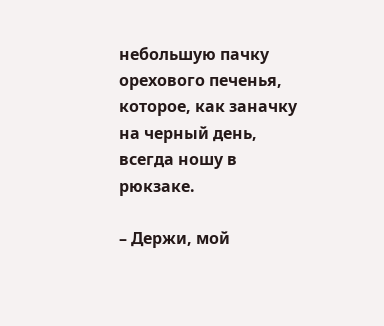небольшую пачку орехового печенья, которое, как заначку на черный день, всегда ношу в рюкзаке.

– Держи, мой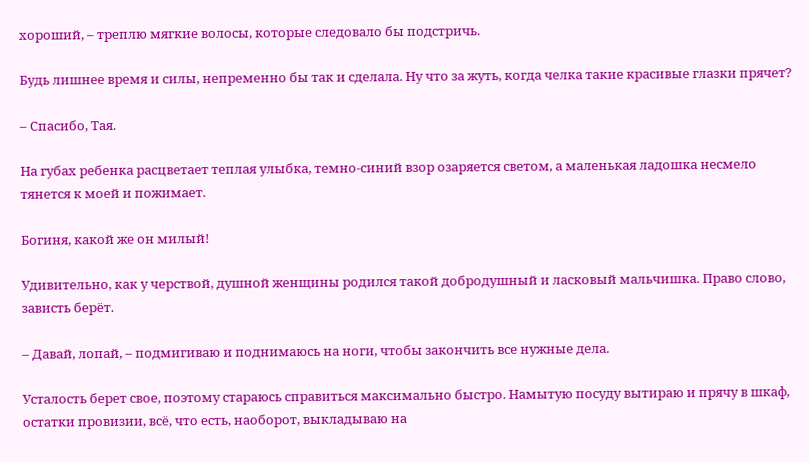хороший, – треплю мягкие волосы, которые следовало бы подстричь.

Будь лишнее время и силы, непременно бы так и сделала. Ну что за жуть, когда челка такие красивые глазки прячет?

– Спасибо, Тая.

На губах ребенка расцветает теплая улыбка, темно-синий взор озаряется светом, а маленькая ладошка несмело тянется к моей и пожимает.

Богиня, какой же он милый!

Удивительно, как у черствой, душной женщины родился такой добродушный и ласковый мальчишка. Право слово, зависть берёт.

– Давай, лопай, – подмигиваю и поднимаюсь на ноги, чтобы закончить все нужные дела.

Усталость берет свое, поэтому стараюсь справиться максимально быстро. Намытую посуду вытираю и прячу в шкаф, остатки провизии, всё, что есть, наоборот, выкладываю на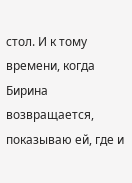стол. И к тому времени, когда Бирина возвращается, показываю ей, где и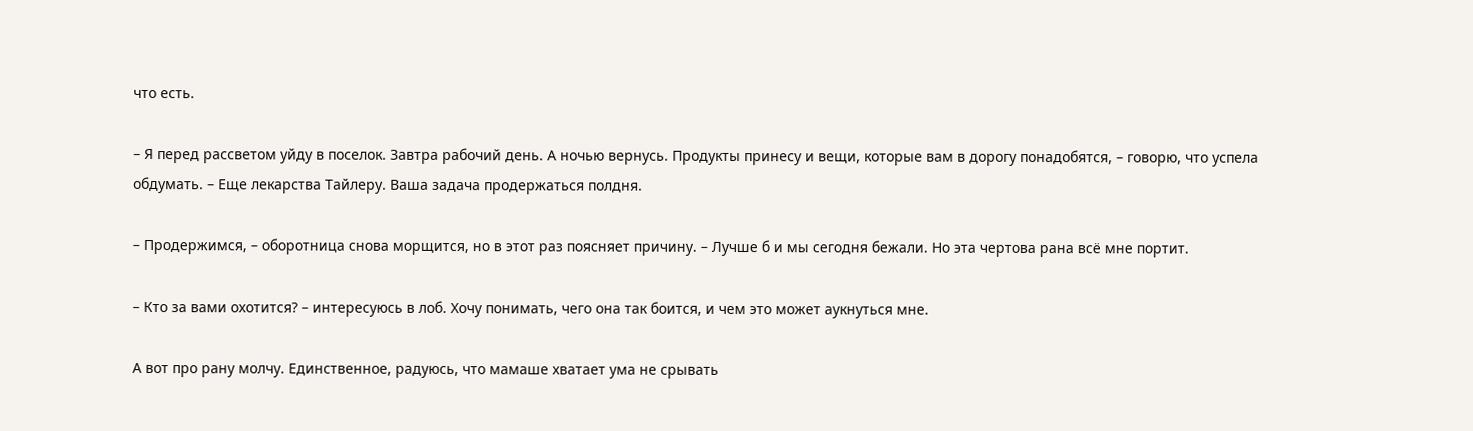что есть.

– Я перед рассветом уйду в поселок. Завтра рабочий день. А ночью вернусь. Продукты принесу и вещи, которые вам в дорогу понадобятся, – говорю, что успела обдумать. – Еще лекарства Тайлеру. Ваша задача продержаться полдня.

– Продержимся, – оборотница снова морщится, но в этот раз поясняет причину. – Лучше б и мы сегодня бежали. Но эта чертова рана всё мне портит.

– Кто за вами охотится? – интересуюсь в лоб. Хочу понимать, чего она так боится, и чем это может аукнуться мне.

А вот про рану молчу. Единственное, радуюсь, что мамаше хватает ума не срывать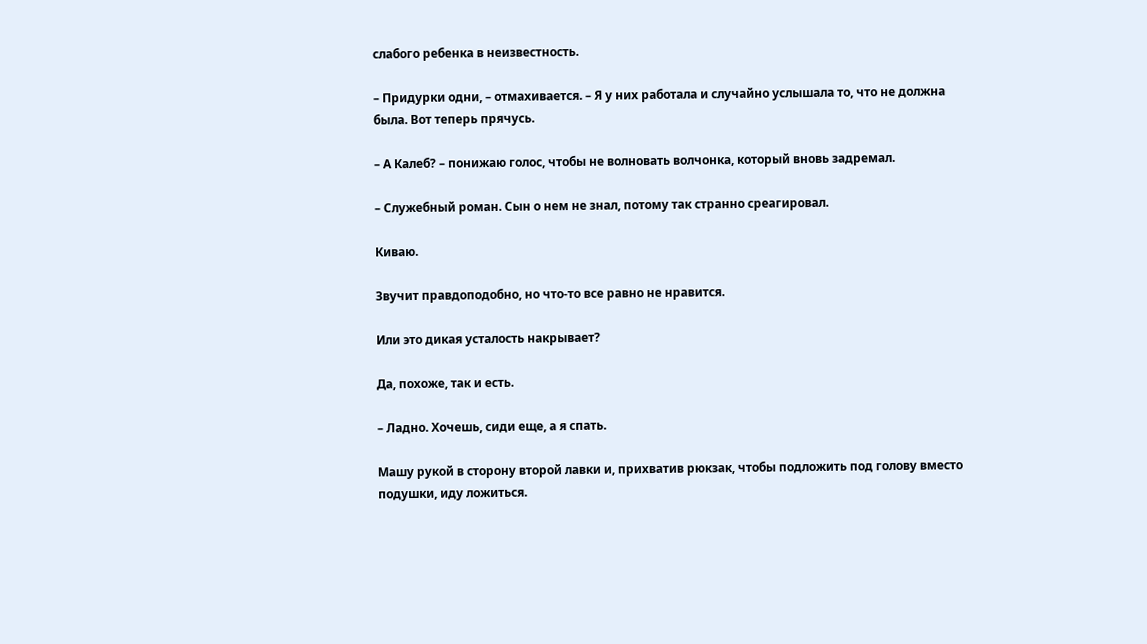слабого ребенка в неизвестность.

– Придурки одни, – отмахивается. – Я у них работала и случайно услышала то, что не должна была. Вот теперь прячусь.

– А Калеб? – понижаю голос, чтобы не волновать волчонка, который вновь задремал.

– Служебный роман. Сын о нем не знал, потому так странно среагировал.

Киваю.

Звучит правдоподобно, но что-то все равно не нравится.

Или это дикая усталость накрывает?

Да, похоже, так и есть.

– Ладно. Хочешь, сиди еще, а я спать.

Машу рукой в сторону второй лавки и, прихватив рюкзак, чтобы подложить под голову вместо подушки, иду ложиться.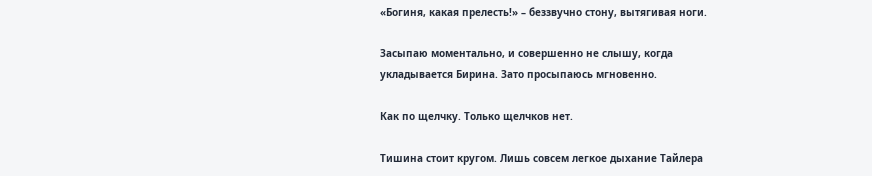«Богиня, какая прелесть!» – беззвучно стону, вытягивая ноги.

Засыпаю моментально, и совершенно не слышу, когда укладывается Бирина. Зато просыпаюсь мгновенно.

Как по щелчку. Только щелчков нет.

Тишина стоит кругом. Лишь совсем легкое дыхание Тайлера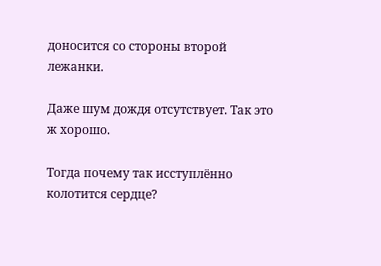доносится со стороны второй лежанки.

Даже шум дождя отсутствует. Так это ж хорошо.

Тогда почему так исступлённо колотится сердце?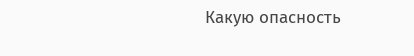Какую опасность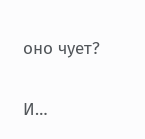оно чует?

И…